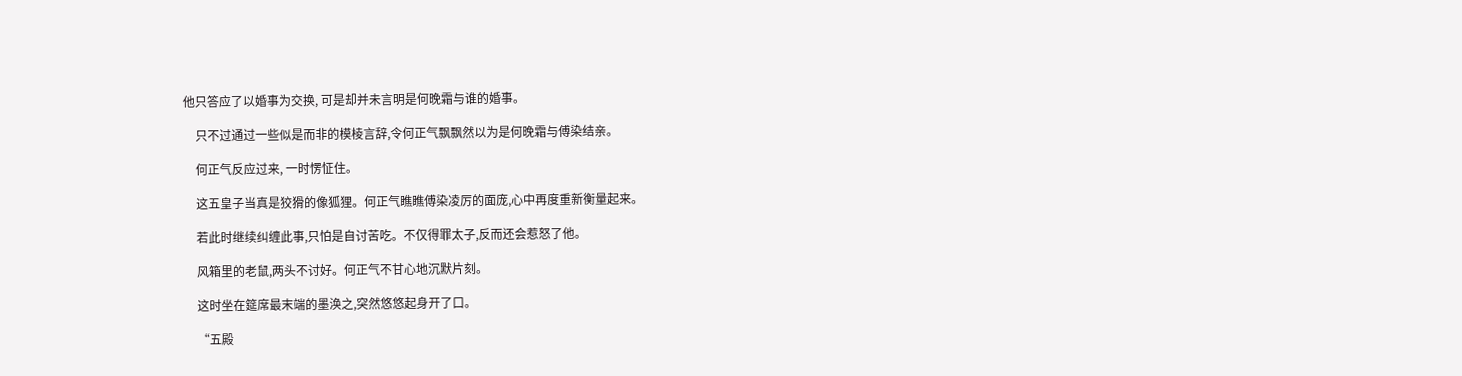他只答应了以婚事为交换, 可是却并未言明是何晚霜与谁的婚事。

    只不过通过一些似是而非的模棱言辞,令何正气飘飘然以为是何晚霜与傅染结亲。

    何正气反应过来, 一时愣怔住。

    这五皇子当真是狡猾的像狐狸。何正气瞧瞧傅染凌厉的面庞,心中再度重新衡量起来。

    若此时继续纠缠此事,只怕是自讨苦吃。不仅得罪太子,反而还会惹怒了他。

    风箱里的老鼠,两头不讨好。何正气不甘心地沉默片刻。

    这时坐在筵席最末端的墨涣之,突然悠悠起身开了口。

    “五殿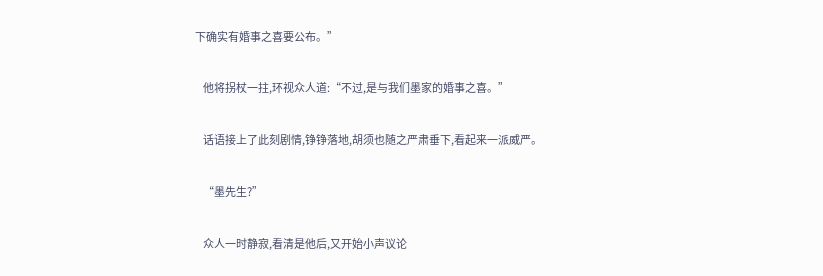下确实有婚事之喜要公布。”

    他将拐杖一拄,环视众人道:“不过,是与我们墨家的婚事之喜。”

    话语接上了此刻剧情,铮铮落地,胡须也随之严肃垂下,看起来一派威严。

    “墨先生?”

    众人一时静寂,看清是他后,又开始小声议论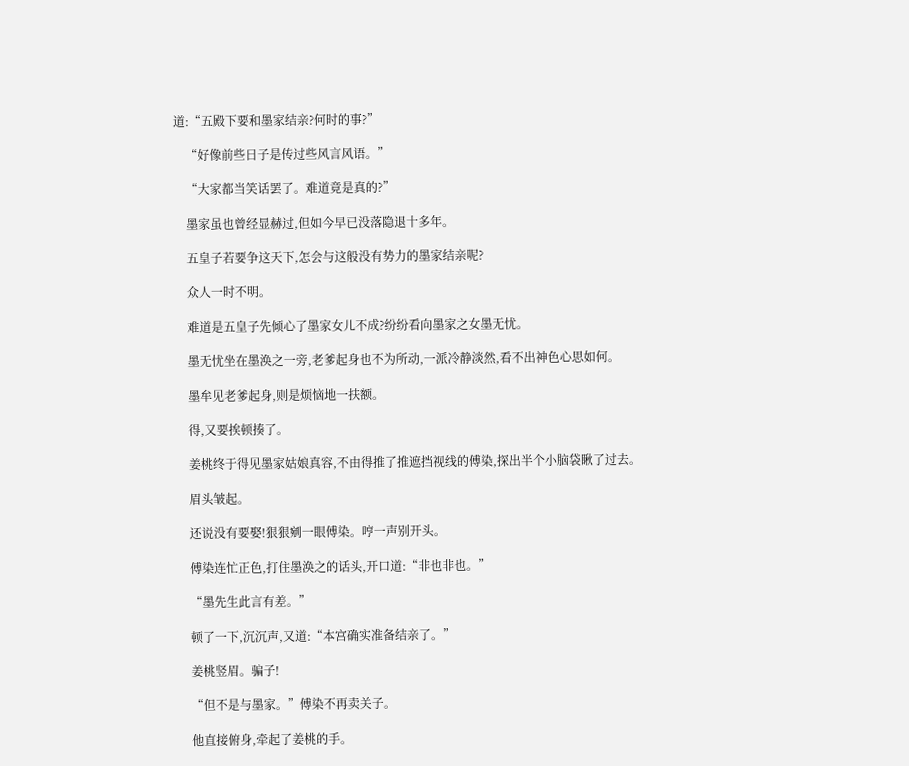道:“五殿下要和墨家结亲?何时的事?”

    “好像前些日子是传过些风言风语。”

    “大家都当笑话罢了。难道竟是真的?”

    墨家虽也曾经显赫过,但如今早已没落隐退十多年。

    五皇子若要争这天下,怎会与这般没有势力的墨家结亲呢?

    众人一时不明。

    难道是五皇子先倾心了墨家女儿不成?纷纷看向墨家之女墨无忧。

    墨无忧坐在墨涣之一旁,老爹起身也不为所动,一派冷静淡然,看不出神色心思如何。

    墨牟见老爹起身,则是烦恼地一扶额。

    得,又要挨顿揍了。

    姜桃终于得见墨家姑娘真容,不由得推了推遮挡视线的傅染,探出半个小脑袋瞅了过去。

    眉头皱起。

    还说没有要娶!狠狠剜一眼傅染。哼一声别开头。

    傅染连忙正色,打住墨涣之的话头,开口道:“非也非也。”

    “墨先生此言有差。”

    顿了一下,沉沉声,又道:“本宫确实准备结亲了。”

    姜桃竖眉。骗子!

    “但不是与墨家。”傅染不再卖关子。

    他直接俯身,牵起了姜桃的手。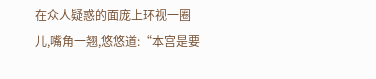在众人疑惑的面庞上环视一圈儿,嘴角一翘,悠悠道:“本宫是要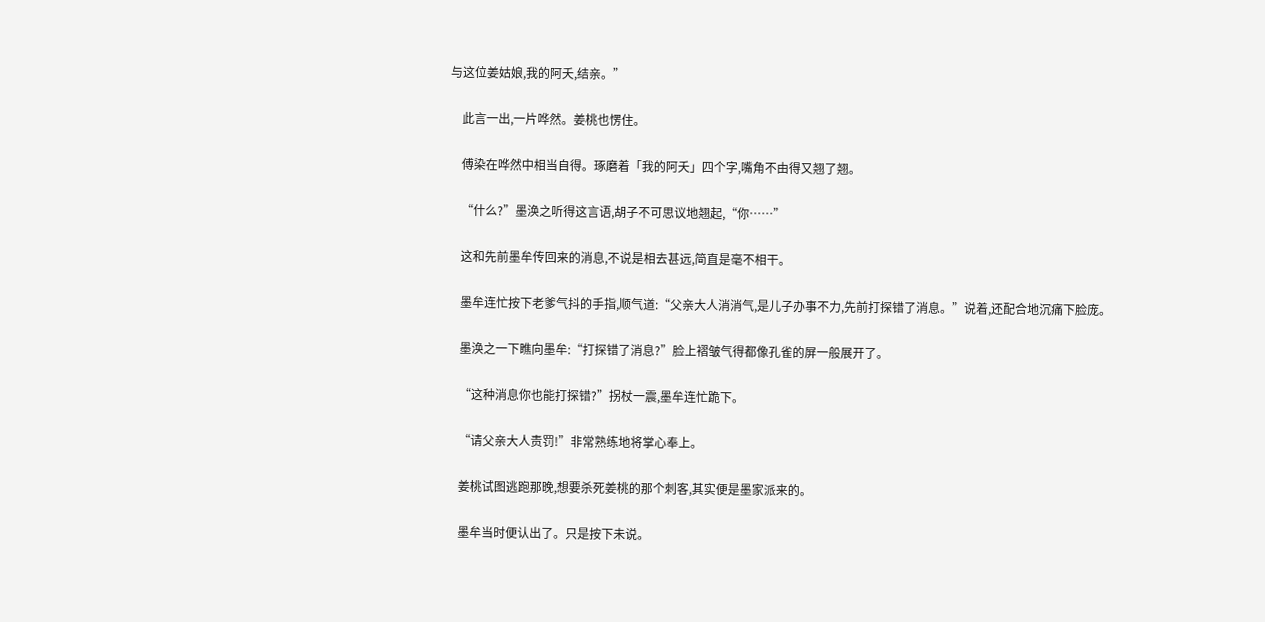与这位姜姑娘,我的阿夭,结亲。”

    此言一出,一片哗然。姜桃也愣住。

    傅染在哗然中相当自得。琢磨着「我的阿夭」四个字,嘴角不由得又翘了翘。

    “什么?”墨涣之听得这言语,胡子不可思议地翘起,“你……”

    这和先前墨牟传回来的消息,不说是相去甚远,简直是毫不相干。

    墨牟连忙按下老爹气抖的手指,顺气道:“父亲大人消消气,是儿子办事不力,先前打探错了消息。”说着,还配合地沉痛下脸庞。

    墨涣之一下瞧向墨牟:“打探错了消息?”脸上褶皱气得都像孔雀的屏一般展开了。

    “这种消息你也能打探错?”拐杖一震,墨牟连忙跪下。

    “请父亲大人责罚!”非常熟练地将掌心奉上。

    姜桃试图逃跑那晚,想要杀死姜桃的那个刺客,其实便是墨家派来的。

    墨牟当时便认出了。只是按下未说。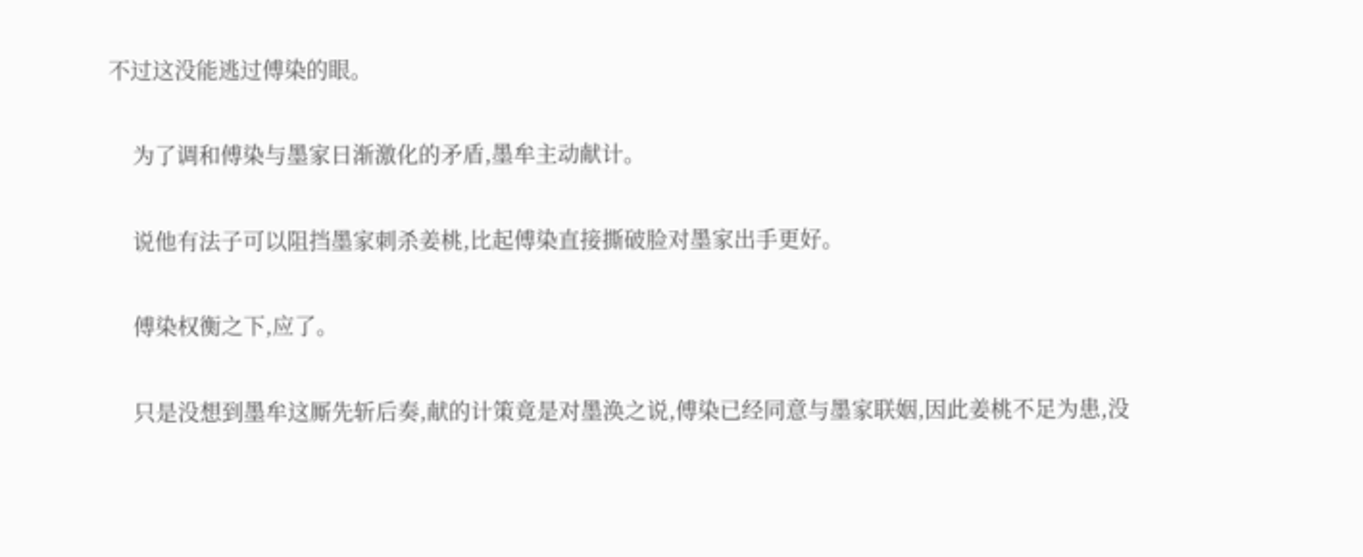不过这没能逃过傅染的眼。

    为了调和傅染与墨家日渐激化的矛盾,墨牟主动献计。

    说他有法子可以阻挡墨家刺杀姜桃,比起傅染直接撕破脸对墨家出手更好。

    傅染权衡之下,应了。

    只是没想到墨牟这厮先斩后奏,献的计策竟是对墨涣之说,傅染已经同意与墨家联姻,因此姜桃不足为患,没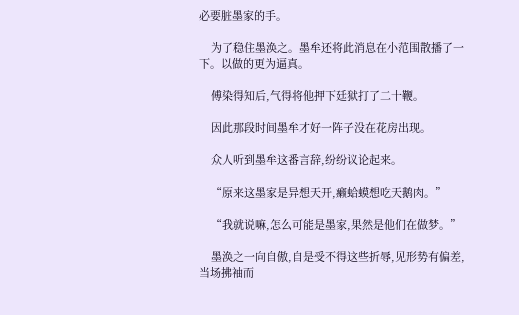必要脏墨家的手。

    为了稳住墨涣之。墨牟还将此消息在小范围散播了一下。以做的更为逼真。

    傅染得知后,气得将他押下廷狱打了二十鞭。

    因此那段时间墨牟才好一阵子没在花房出现。

    众人听到墨牟这番言辞,纷纷议论起来。

    “原来这墨家是异想天开,癞蛤蟆想吃天鹅肉。”

    “我就说嘛,怎么可能是墨家,果然是他们在做梦。”

    墨涣之一向自傲,自是受不得这些折辱,见形势有偏差,当场拂袖而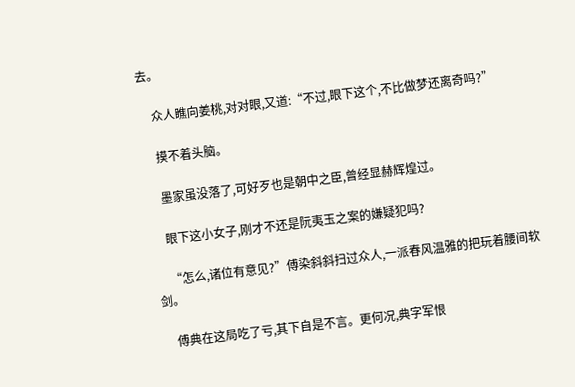去。

    众人瞧向姜桃,对对眼,又道:“不过,眼下这个,不比做梦还离奇吗?”

    摸不着头脑。

    墨家虽没落了,可好歹也是朝中之臣,曾经显赫辉煌过。

    眼下这小女子,刚才不还是阮夷玉之案的嫌疑犯吗?

    “怎么,诸位有意见?”傅染斜斜扫过众人,一派春风温雅的把玩着腰间软剑。

    傅典在这局吃了亏,其下自是不言。更何况,典字军恨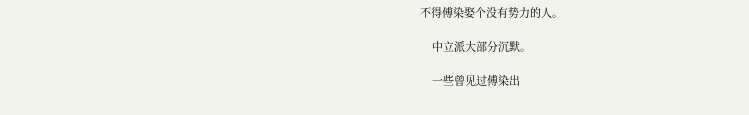不得傅染娶个没有势力的人。

    中立派大部分沉默。

    一些曾见过傅染出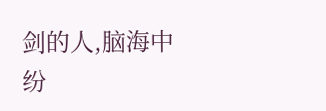剑的人,脑海中纷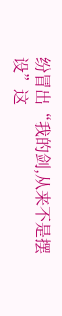纷冒出“我的剑,从来不是摆设”这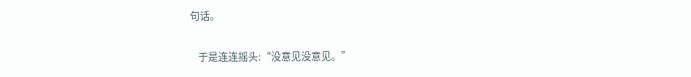句话。

    于是连连摇头:“没意见没意见。”